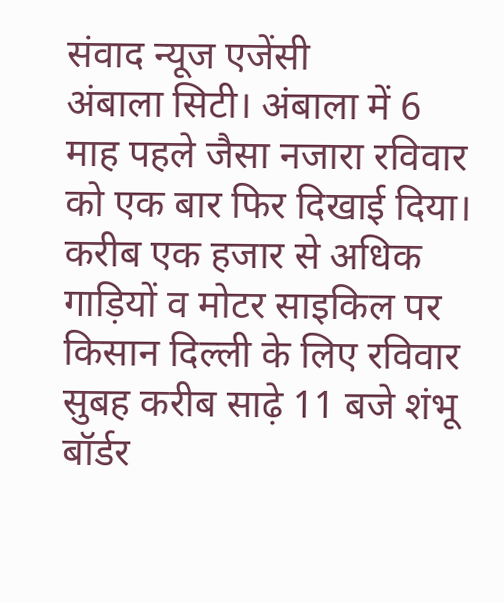संवाद न्यूज एजेंसी
अंबाला सिटी। अंबाला में 6 माह पहले जैसा नजारा रविवार को एक बार फिर दिखाई दिया। करीब एक हजार से अधिक गाड़ियों व मोटर साइकिल पर किसान दिल्ली के लिए रविवार सुबह करीब साढ़े 11 बजे शंभू बॉर्डर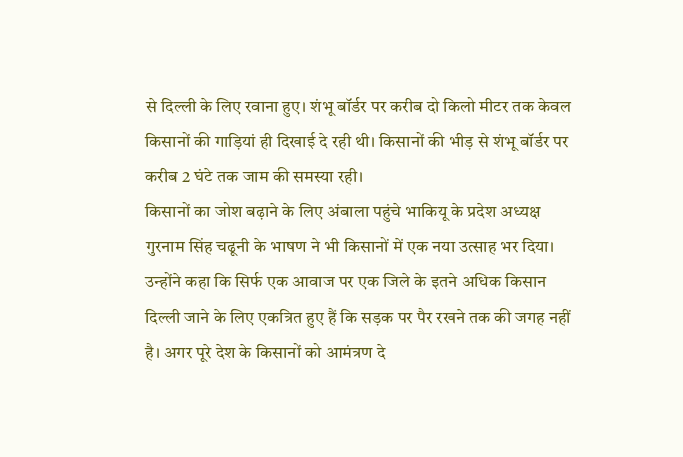से दिल्ली के लिए रवाना हुए। शंभू बॉर्डर पर करीब दो किलो मीटर तक केवल किसानों की गाड़ियां ही दिखाई दे रही थी। किसानों की भीड़ से शंभू बॉर्डर पर करीब 2 घंटे तक जाम की समस्या रही।
किसानों का जोश बढ़ाने के लिए अंबाला पहुंचे भाकियू के प्रदेश अध्यक्ष गुरनाम सिंह चढूनी के भाषण ने भी किसानों में एक नया उत्साह भर दिया। उन्होंने कहा कि सिर्फ एक आवाज पर एक जिले के इतने अधिक किसान दिल्ली जाने के लिए एकत्रित हुए हैं कि सड़क पर पैर रखने तक की जगह नहीं है। अगर पूरे देश के किसानों को आमंत्रण दे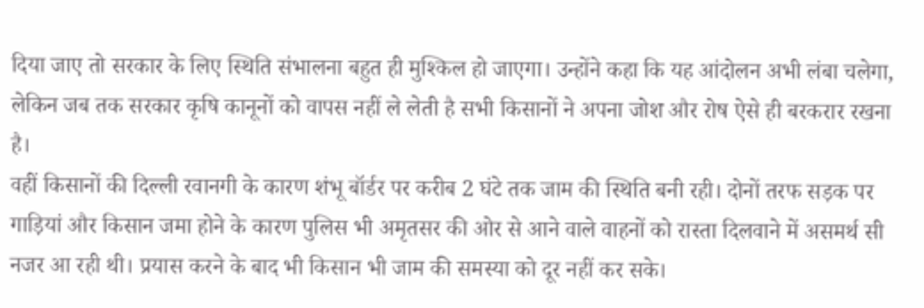दिया जाए तो सरकार के लिए स्थिति संभालना बहुत ही मुश्किल हो जाएगा। उन्होंने कहा कि यह आंदोलन अभी लंबा चलेगा, लेकिन जब तक सरकार कृषि कानूनों को वापस नहीं ले लेती है सभी किसानों ने अपना जोश और रोष ऐसे ही बरकरार रखना है।
वहीं किसानों की दिल्ली रवानगी के कारण शंभू बॉर्डर पर करीब 2 घंटे तक जाम की स्थिति बनी रही। दोनों तरफ सड़क पर गाड़ियां और किसान जमा होने के कारण पुलिस भी अमृतसर की ओर से आने वाले वाहनों को रास्ता दिलवाने में असमर्थ सी नजर आ रही थी। प्रयास करने के बाद भी किसान भी जाम की समस्या को दूर नहीं कर सके।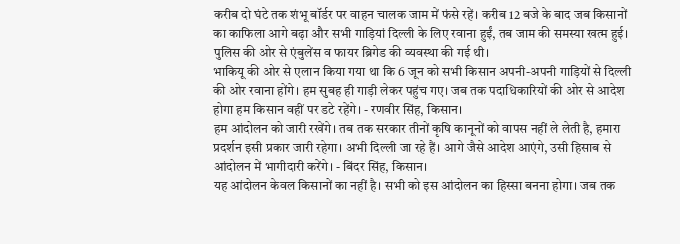करीब दो घंटे तक शंभू बॉर्डर पर वाहन चालक जाम में फंसे रहें। करीब 12 बजे के बाद जब किसानों का काफिला आगे बढ़ा और सभी गाड़ियां दिल्ली के लिए रवाना हुईं, तब जाम की समस्या खत्म हुई। पुलिस की ओर से एंबुलेंस व फायर ब्रिगेड की व्यवस्था की गई थी।
भाकियू की ओर से एलान किया गया था कि 6 जून को सभी किसान अपनी-अपनी गाड़ियों से दिल्ली की ओर रवाना होंगे। हम सुबह ही गाड़ी लेकर पहुंच गए। जब तक पदाधिकारियों की ओर से आदेश होगा हम किसान वहीं पर डटे रहेंगे। - रणवीर सिंह, किसान।
हम आंदोलन को जारी रखेंगे। तब तक सरकार तीनों कृषि कानूनों को वापस नहीं ले लेती है, हमारा प्रदर्शन इसी प्रकार जारी रहेगा। अभी दिल्ली जा रहे हैं। आगे जैसे आदेश आएंगे, उसी हिसाब से आंदोलन में भागीदारी करेंगे। - बिंदर सिंह, किसान।
यह आंदोलन केवल किसानों का नहीं है। सभी को इस आंदोलन का हिस्सा बनना होगा। जब तक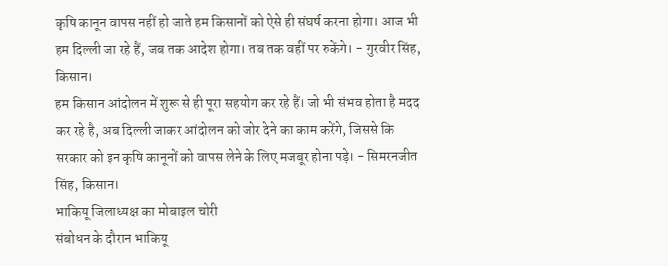कृषि कानून वापस नहीं हो जाते हम किसानों को ऐसे ही संघर्ष करना होगा। आज भी हम दिल्ली जा रहे हैं, जब तक आदेश होगा। तब तक वहीं पर रुकेंगे। - गुरवीर सिंह, किसान।
हम किसान आंदोलन में शुरू से ही पूरा सहयोग कर रहे हैं। जो भी संभव होता है मदद कर रहे है, अब दिल्ली जाकर आंदोलन को जोर देने का काम करेंगे, जिससे कि सरकार को इन कृषि कानूनों को वापस लेने के लिए मजबूर होना पड़े। - सिमरनजीत सिंह, किसान।
भाकियू जिलाध्यक्ष का मोबाइल चोरी
संबोधन के दौरान भाकियू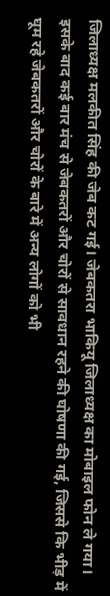जिलाध्यक्ष मलकीत सिंह की जेब कट गई। जेबकतरा भाकियू जिलाध्यक्ष का मोबाइल फोन ले गया। इसके बाद कई बार मंच से जेबकतरों और चोरों से सावधान रहने की घोषणा की गई, जिससे कि भीड़ में घूम रहे जेबकतरों और चोरों के बारे में अन्य लोगों को भी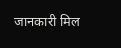जानकारी मिल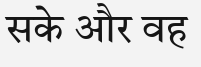सके और वह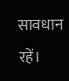सावधान रहें।